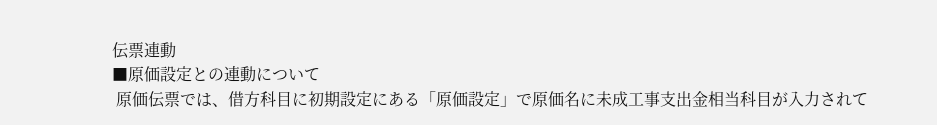伝票連動
■原価設定との連動について
 原価伝票では、借方科目に初期設定にある「原価設定」で原価名に未成工事支出金相当科目が入力されて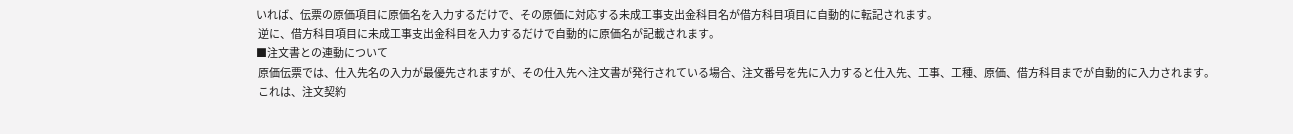いれば、伝票の原価項目に原価名を入力するだけで、その原価に対応する未成工事支出金科目名が借方科目項目に自動的に転記されます。
 逆に、借方科目項目に未成工事支出金科目を入力するだけで自動的に原価名が記載されます。
■注文書との連動について
 原価伝票では、仕入先名の入力が最優先されますが、その仕入先へ注文書が発行されている場合、注文番号を先に入力すると仕入先、工事、工種、原価、借方科目までが自動的に入力されます。
 これは、注文契約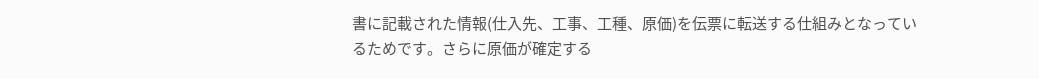書に記載された情報(仕入先、工事、工種、原価)を伝票に転送する仕組みとなっているためです。さらに原価が確定する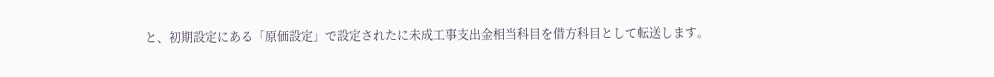と、初期設定にある「原価設定」で設定されたに未成工事支出金相当科目を借方科目として転送します。